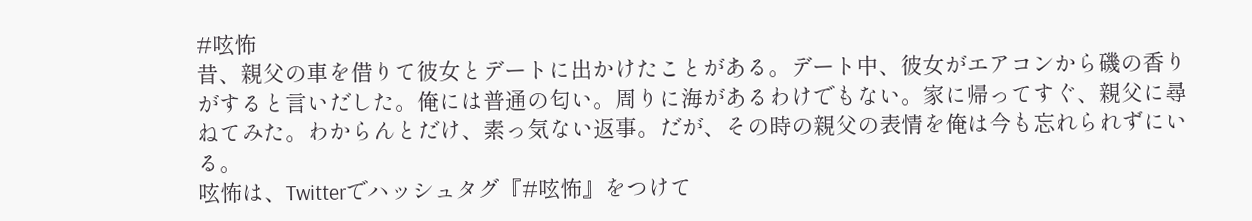#呟怖
昔、親父の車を借りて彼女とデートに出かけたことがある。デート中、彼女がエアコンから磯の香りがすると言いだした。俺には普通の匂い。周りに海があるわけでもない。家に帰ってすぐ、親父に尋ねてみた。わからんとだけ、素っ気ない返事。だが、その時の親父の表情を俺は今も忘れられずにいる。
呟怖は、Twitterでハッシュタグ『#呟怖』をつけて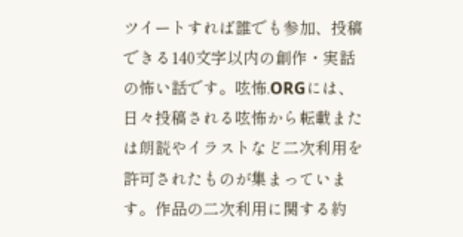ツイートすれば誰でも参加、投稿できる140文字以内の創作・実話の怖い話です。呟怖.ORGには、日々投稿される呟怖から転載または朗読やイラストなど二次利用を許可されたものが集まっています。作品の二次利用に関する約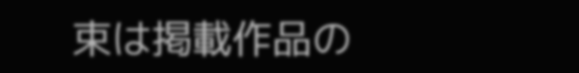束は掲載作品の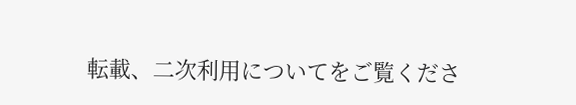転載、二次利用についてをご覧くださ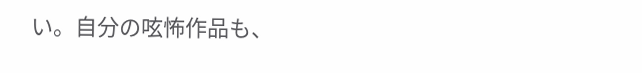い。自分の呟怖作品も、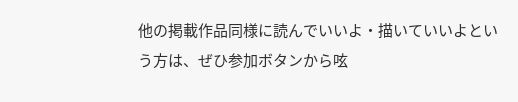他の掲載作品同様に読んでいいよ・描いていいよという方は、ぜひ参加ボタンから呟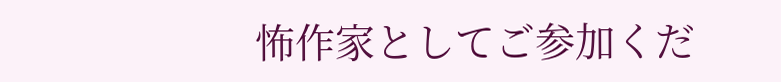怖作家としてご参加くだ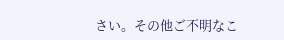さい。その他ご不明なこ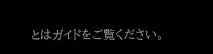とはガイドをご覧ください。